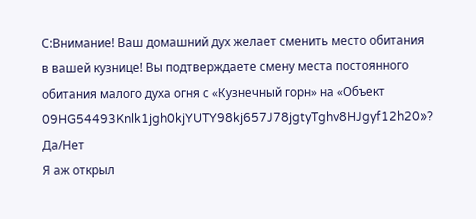С:Внимание! Ваш домашний дух желает сменить место обитания в вашей кузнице! Вы подтверждаете смену места постоянного обитания малого духа огня с «Кузнечный горн» на «Объект 09HG54493Knlk1jgh0kjYUTY98kj657J78jgtyTghv8HJgyf12h20»?
Да/Нет
Я аж открыл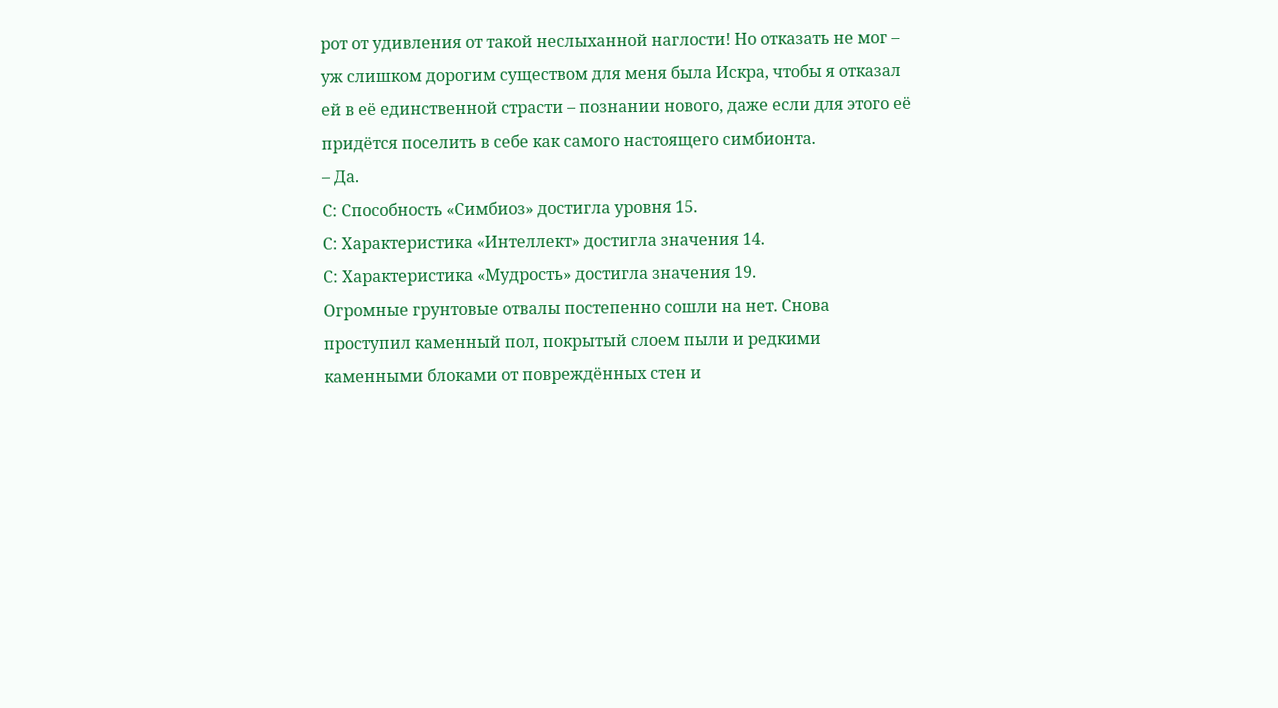рот от удивления от такой неслыханной наглости! Но отказать не мог – уж слишком дорогим существом для меня была Искра, чтобы я отказал ей в её единственной страсти – познании нового, даже если для этого её придётся поселить в себе как самого настоящего симбионта.
– Да.
С: Способность «Симбиоз» достигла уровня 15.
С: Характеристика «Интеллект» достигла значения 14.
С: Характеристика «Мудрость» достигла значения 19.
Огромные грунтовые отвалы постепенно сошли на нет. Снова проступил каменный пол, покрытый слоем пыли и редкими каменными блоками от повреждённых стен и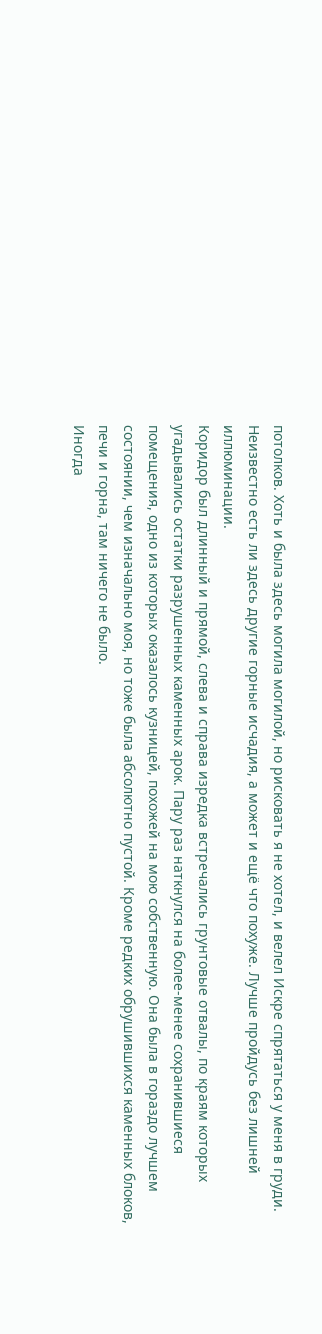потолков. Хоть и была здесь могила могилой, но рисковать я не хотел, и велел Искре спрятаться у меня в груди. Неизвестно есть ли здесь другие горные исчадия, а может и ещё что похуже. Лучше пройдусь без лишней иллюминации.
Коридор был длинный и прямой, слева и справа изредка встречались грунтовые отвалы, по краям которых угадывались остатки разрушенных каменных арок. Пару раз наткнулся на более-менее сохранившиеся помещения, одно из которых оказалось кузницей, похожей на мою собственную. Она была в гораздо лучшем состоянии, чем изначально моя, но тоже была абсолютно пустой. Кроме редких обрушившихся каменных блоков, печи и горна, там ничего не было.
Иногда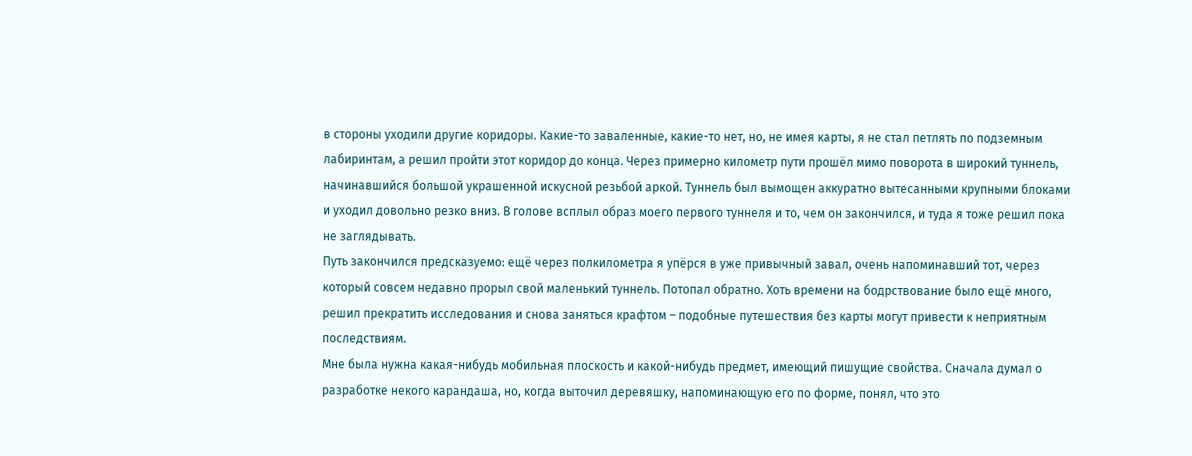в стороны уходили другие коридоры. Какие-то заваленные, какие-то нет, но, не имея карты, я не стал петлять по подземным лабиринтам, а решил пройти этот коридор до конца. Через примерно километр пути прошёл мимо поворота в широкий туннель, начинавшийся большой украшенной искусной резьбой аркой. Туннель был вымощен аккуратно вытесанными крупными блоками и уходил довольно резко вниз. В голове всплыл образ моего первого туннеля и то, чем он закончился, и туда я тоже решил пока не заглядывать.
Путь закончился предсказуемо: ещё через полкилометра я упёрся в уже привычный завал, очень напоминавший тот, через который совсем недавно прорыл свой маленький туннель. Потопал обратно. Хоть времени на бодрствование было ещё много, решил прекратить исследования и снова заняться крафтом – подобные путешествия без карты могут привести к неприятным последствиям.
Мне была нужна какая-нибудь мобильная плоскость и какой-нибудь предмет, имеющий пишущие свойства. Сначала думал о разработке некого карандаша, но, когда выточил деревяшку, напоминающую его по форме, понял, что это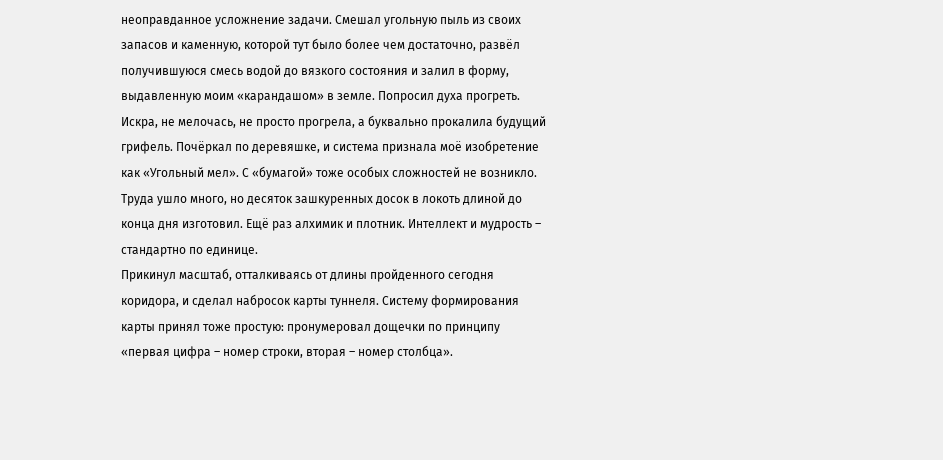неоправданное усложнение задачи. Смешал угольную пыль из своих запасов и каменную, которой тут было более чем достаточно, развёл получившуюся смесь водой до вязкого состояния и залил в форму, выдавленную моим «карандашом» в земле. Попросил духа прогреть. Искра, не мелочась, не просто прогрела, а буквально прокалила будущий грифель. Почёркал по деревяшке, и система признала моё изобретение как «Угольный мел». С «бумагой» тоже особых сложностей не возникло. Труда ушло много, но десяток зашкуренных досок в локоть длиной до конца дня изготовил. Ещё раз алхимик и плотник. Интеллект и мудрость – стандартно по единице.
Прикинул масштаб, отталкиваясь от длины пройденного сегодня коридора, и сделал набросок карты туннеля. Систему формирования карты принял тоже простую: пронумеровал дощечки по принципу «первая цифра – номер строки, вторая – номер столбца».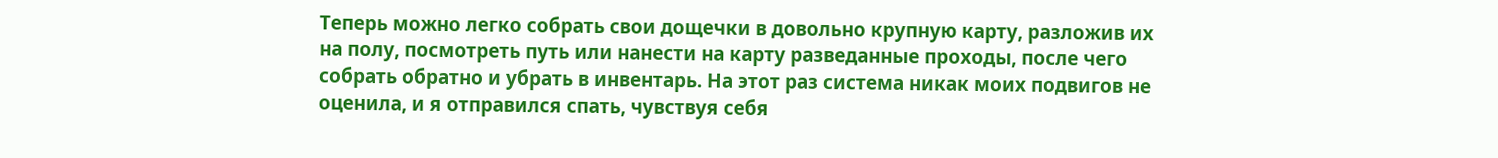Теперь можно легко собрать свои дощечки в довольно крупную карту, разложив их на полу, посмотреть путь или нанести на карту разведанные проходы, после чего собрать обратно и убрать в инвентарь. На этот раз система никак моих подвигов не оценила, и я отправился спать, чувствуя себя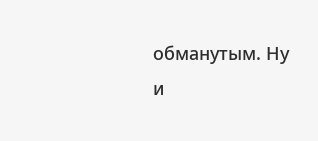обманутым. Ну и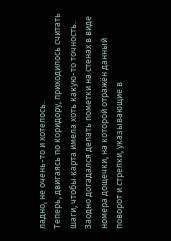ладно, не очень-то и хотелось.
Теперь, двигаясь по коридору, приходилось считать шаги, чтобы карта имела хоть какую-то точность. Заодно догадался делать пометки на стенах в виде номера дощечки, на которой отражён данный поворот и стрелки, указывающие в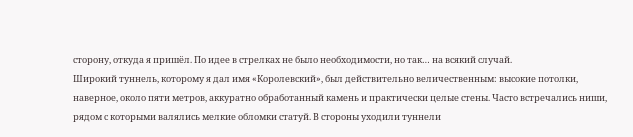сторону, откуда я пришёл. По идее в стрелках не было необходимости, но так… на всякий случай.
Широкий туннель, которому я дал имя «Королевский», был действительно величественным: высокие потолки, наверное, около пяти метров, аккуратно обработанный камень и практически целые стены. Часто встречались ниши, рядом с которыми валялись мелкие обломки статуй. В стороны уходили туннели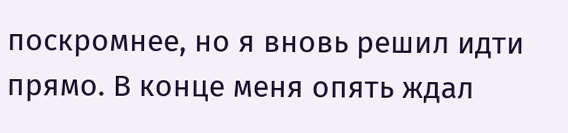поскромнее, но я вновь решил идти прямо. В конце меня опять ждал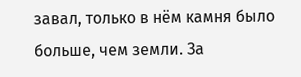завал, только в нём камня было больше, чем земли. За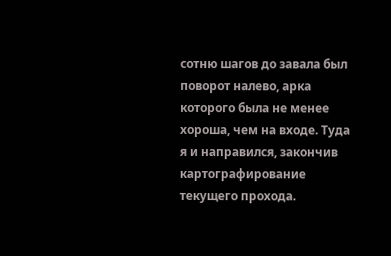сотню шагов до завала был поворот налево, арка которого была не менее хороша, чем на входе. Туда я и направился, закончив картографирование текущего прохода.